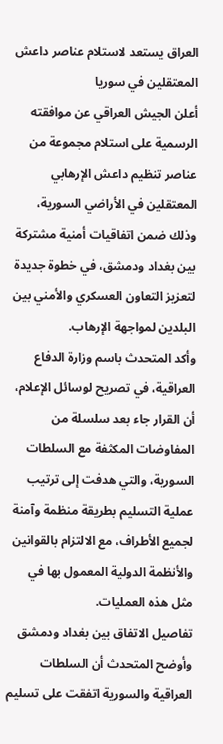العراق يستعد لاستلام عناصر داعش المعتقلين في سوريا
أعلن الجيش العراقي عن موافقته الرسمية على استلام مجموعة من عناصر تنظيم داعش الإرهابي المعتقلين في الأراضي السورية، وذلك ضمن اتفاقيات أمنية مشتركة بين بغداد ودمشق، في خطوة جديدة لتعزيز التعاون العسكري والأمني بين البلدين لمواجهة الإرهاب.
وأكد المتحدث باسم وزارة الدفاع العراقية، في تصريح لوسائل الإعلام، أن القرار جاء بعد سلسلة من المفاوضات المكثفة مع السلطات السورية، والتي هدفت إلى ترتيب عملية التسليم بطريقة منظمة وآمنة لجميع الأطراف، مع الالتزام بالقوانين والأنظمة الدولية المعمول بها في مثل هذه العمليات.
تفاصيل الاتفاق بين بغداد ودمشق
وأوضح المتحدث أن السلطات العراقية والسورية اتفقت على تسليم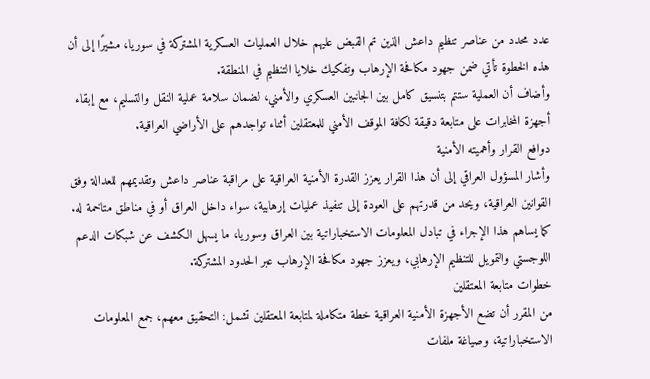عدد محدد من عناصر تنظيم داعش الذين تم القبض عليهم خلال العمليات العسكرية المشتركة في سوريا، مشيرًا إلى أن هذه الخطوة تأتي ضمن جهود مكافحة الإرهاب وتفكيك خلايا التنظيم في المنطقة.
وأضاف أن العملية ستتم بتنسيق كامل بين الجانبين العسكري والأمني، لضمان سلامة عملية النقل والتسليم، مع إبقاء أجهزة المخابرات على متابعة دقيقة لكافة الموقف الأمني للمعتقلين أثناء تواجدهم على الأراضي العراقية.
دوافع القرار وأهميته الأمنية
وأشار المسؤول العراقي إلى أن هذا القرار يعزز القدرة الأمنية العراقية على مراقبة عناصر داعش وتقديمهم للعدالة وفق القوانين العراقية، ويحد من قدرتهم على العودة إلى تنفيذ عمليات إرهابية، سواء داخل العراق أو في مناطق متاخمة له.
كما يساهم هذا الإجراء في تبادل المعلومات الاستخباراتية بين العراق وسوريا، ما يسهل الكشف عن شبكات الدعم اللوجستي والتمويل للتنظيم الإرهابي، ويعزز جهود مكافحة الإرهاب عبر الحدود المشتركة.
خطوات متابعة المعتقلين
من المقرر أن تضع الأجهزة الأمنية العراقية خطة متكاملة لمتابعة المعتقلين تشمل: التحقيق معهم، جمع المعلومات الاستخباراتية، وصياغة ملفات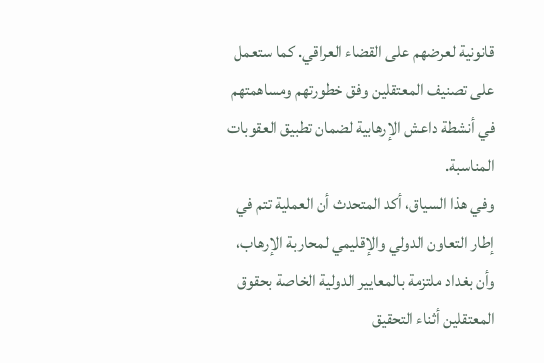قانونية لعرضهم على القضاء العراقي. كما ستعمل على تصنيف المعتقلين وفق خطورتهم ومساهمتهم في أنشطة داعش الإرهابية لضمان تطبيق العقوبات المناسبة.
وفي هذا السياق، أكد المتحدث أن العملية تتم في إطار التعاون الدولي والإقليمي لمحاربة الإرهاب، وأن بغداد ملتزمة بالمعايير الدولية الخاصة بحقوق المعتقلين أثناء التحقيق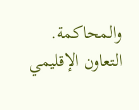والمحاكمة.
التعاون الإقليمي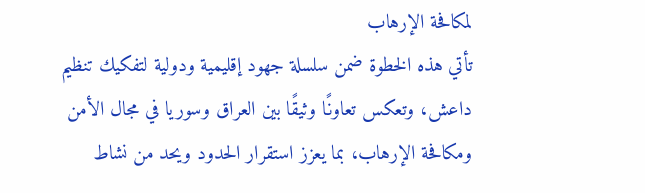لمكافحة الإرهاب
تأتي هذه الخطوة ضمن سلسلة جهود إقليمية ودولية لتفكيك تنظيم داعش، وتعكس تعاونًا وثيقًا بين العراق وسوريا في مجال الأمن ومكافحة الإرهاب، بما يعزز استقرار الحدود ويحد من نشاط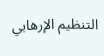التنظيم الإرهابي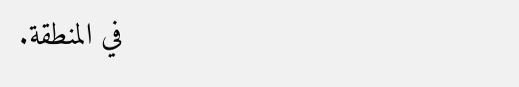في المنطقة.